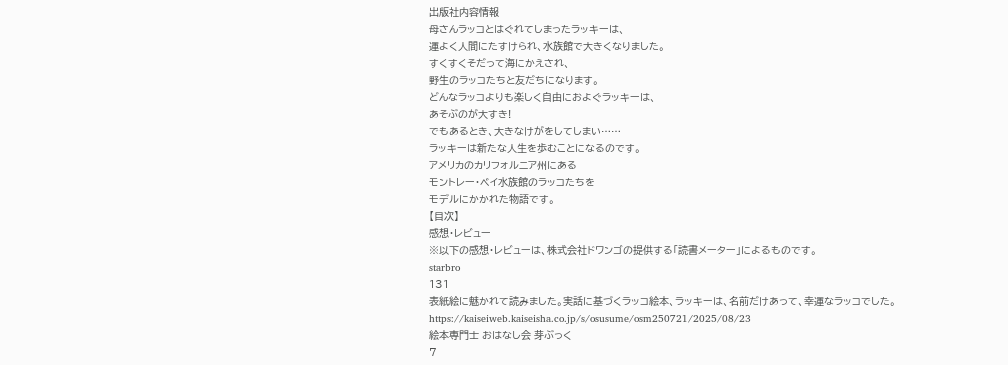出版社内容情報
母さんラッコとはぐれてしまったラッキーは、
運よく人間にたすけられ、水族館で大きくなりました。
すくすくそだって海にかえされ、
野生のラッコたちと友だちになります。
どんなラッコよりも楽しく自由におよぐラッキーは、
あそぶのが大すき!
でもあるとき、大きなけがをしてしまい……
ラッキーは新たな人生を歩むことになるのです。
アメリカのカリフォルニア州にある
モントレー・ベイ水族館のラッコたちを
モデルにかかれた物語です。
【目次】
感想・レビュー
※以下の感想・レビューは、株式会社ドワンゴの提供する「読書メーター」によるものです。
starbro
131
表紙絵に魅かれて読みました。実話に基づくラッコ絵本、ラッキーは、名前だけあって、幸運なラッコでした。 https://kaiseiweb.kaiseisha.co.jp/s/osusume/osm250721/2025/08/23
絵本専門士 おはなし会 芽ぶっく
7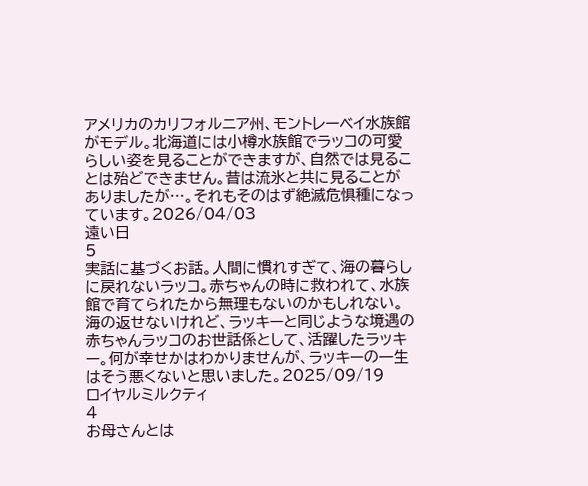アメリカのカリフォルニア州、モントレーベイ水族館がモデル。北海道には小樽水族館でラッコの可愛らしい姿を見ることができますが、自然では見ることは殆どできません。昔は流氷と共に見ることがありましたが…。それもそのはず絶滅危惧種になっています。2026/04/03
遠い日
5
実話に基づくお話。人間に慣れすぎて、海の暮らしに戻れないラッコ。赤ちゃんの時に救われて、水族館で育てられたから無理もないのかもしれない。海の返せないけれど、ラッキーと同じような境遇の赤ちゃんラッコのお世話係として、活躍したラッキー。何が幸せかはわかりませんが、ラッキーの一生はそう悪くないと思いました。2025/09/19
ロイヤルミルクティ
4
お母さんとは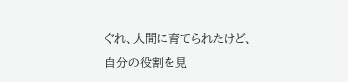ぐれ、人間に育てられたけど、自分の役割を見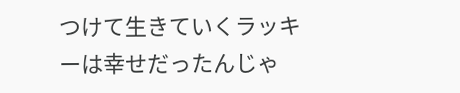つけて生きていくラッキーは幸せだったんじゃ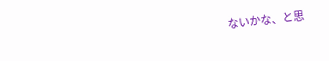ないかな、と思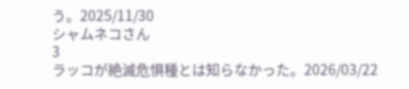う。2025/11/30
シャムネコさん
3
ラッコが絶滅危惧種とは知らなかった。2026/03/22